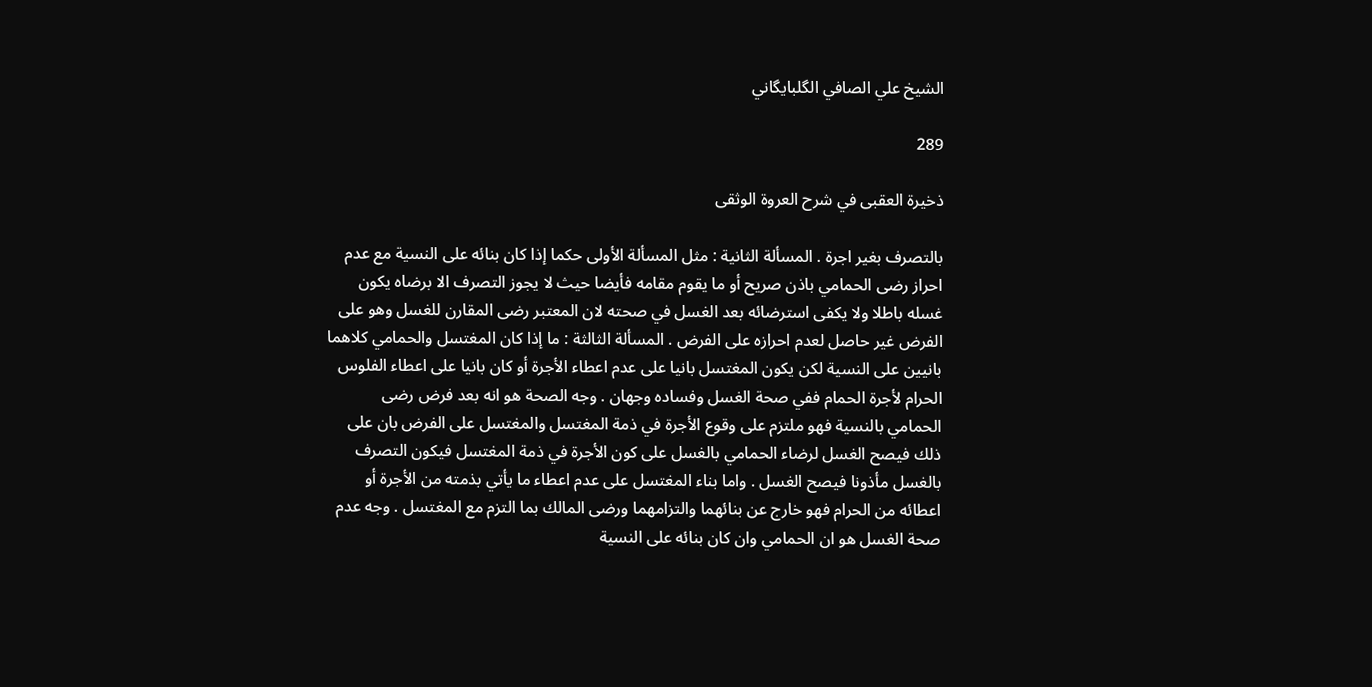الشيخ علي الصافي الگلبايگاني

289

ذخيرة العقبى في شرح العروة الوثقى

بالتصرف بغير اجرة . المسألة الثانية : مثل المسألة الأولى حكما إذا كان بنائه على النسية مع عدم احراز رضى الحمامي باذن صريح أو ما يقوم مقامه فأيضا حيث لا يجوز التصرف الا برضاه يكون غسله باطلا ولا يكفى استرضائه بعد الغسل في صحته لان المعتبر رضى المقارن للغسل وهو على الفرض غير حاصل لعدم احرازه على الفرض . المسألة الثالثة : ما إذا كان المغتسل والحمامي كلاهما بانيين على النسية لكن يكون المغتسل بانيا على عدم اعطاء الأجرة أو كان بانيا على اعطاء الفلوس الحرام لأجرة الحمام ففي صحة الغسل وفساده وجهان . وجه الصحة هو انه بعد فرض رضى الحمامي بالنسية فهو ملتزم على وقوع الأجرة في ذمة المغتسل والمغتسل على الفرض بان على ذلك فيصح الغسل لرضاء الحمامي بالغسل على كون الأجرة في ذمة المغتسل فيكون التصرف بالغسل مأذونا فيصح الغسل . واما بناء المغتسل على عدم اعطاء ما يأتي بذمته من الأجرة أو اعطائه من الحرام فهو خارج عن بنائهما والتزامهما ورضى المالك بما التزم مع المغتسل . وجه عدم صحة الغسل هو ان الحمامي وان كان بنائه على النسية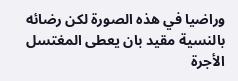وراضيا في هذه الصورة لكن رضائه بالنسية مقيد بان يعطى المغتسل الأجرة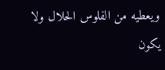ويعطيه من الفلوس الحلال ولا يكون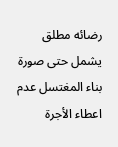رضائه مطلق يشمل حتى صورة بناء المغتسل عدم اعطاء الأجرة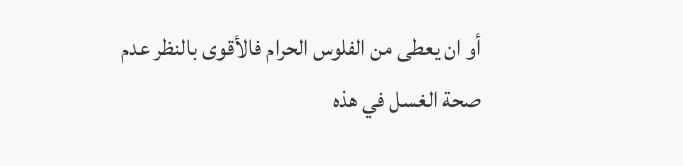أو ان يعطى من الفلوس الحرام فالأقوى بالنظر عدم صحة الغسل في هذه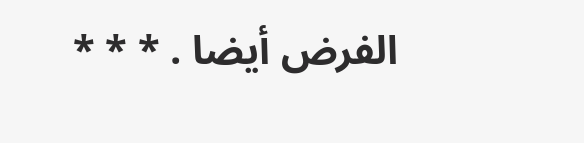الفرض أيضا . * * *